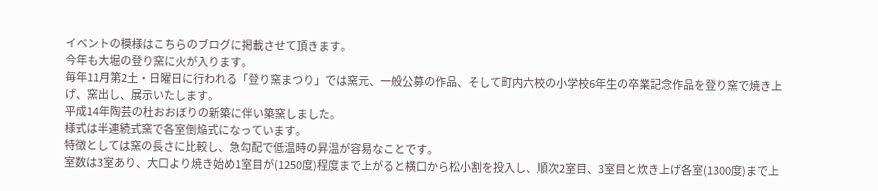イベントの模様はこちらのブログに掲載させて頂きます。
今年も大堀の登り窯に火が入ります。
毎年11月第2土・日曜日に行われる「登り窯まつり」では窯元、一般公募の作品、そして町内六校の小学校6年生の卒業記念作品を登り窯で焼き上げ、窯出し、展示いたします。
平成14年陶芸の杜おおぼりの新築に伴い築窯しました。
様式は半連続式窯で各室倒焔式になっています。
特徴としては窯の長さに比較し、急勾配で低温時の昇温が容易なことです。
室数は3室あり、大口より焼き始め1室目が(1250度)程度まで上がると横口から松小割を投入し、順次2室目、3室目と炊き上げ各室(1300度)まで上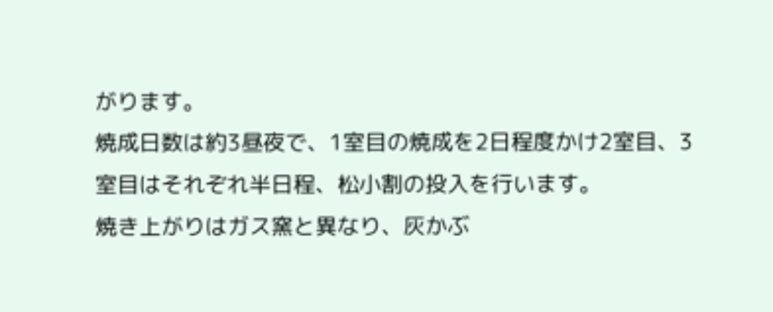がります。
焼成日数は約3昼夜で、1室目の焼成を2日程度かけ2室目、3室目はそれぞれ半日程、松小割の投入を行います。
焼き上がりはガス窯と異なり、灰かぶ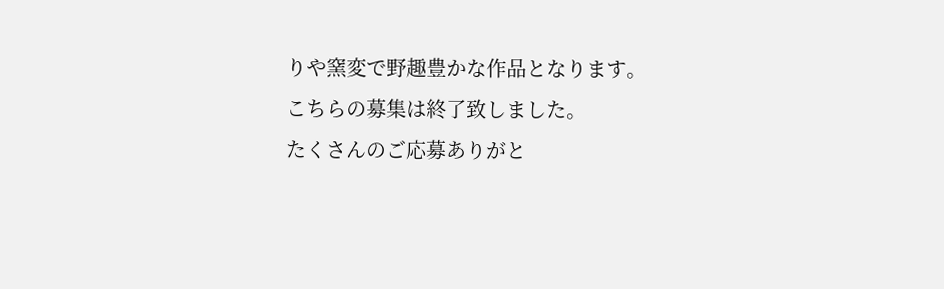りや窯変で野趣豊かな作品となります。
こちらの募集は終了致しました。
たくさんのご応募ありがと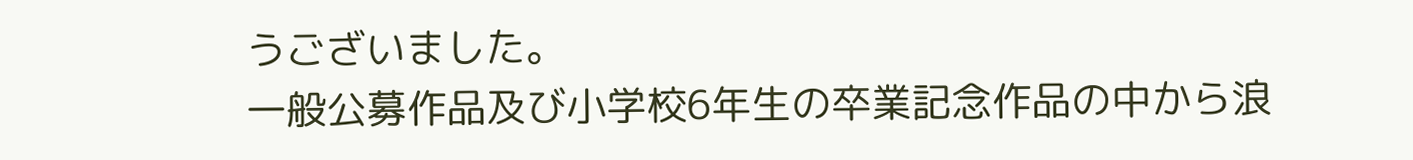うございました。
一般公募作品及び小学校6年生の卒業記念作品の中から浪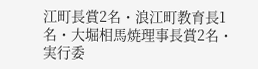江町長賞2名・浪江町教育長1名・大堀相馬焼理事長賞2名・実行委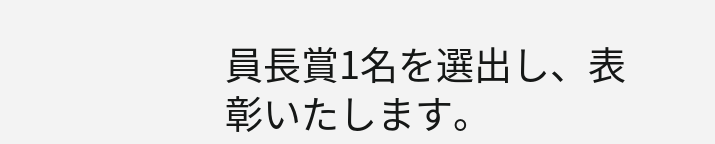員長賞1名を選出し、表彰いたします。